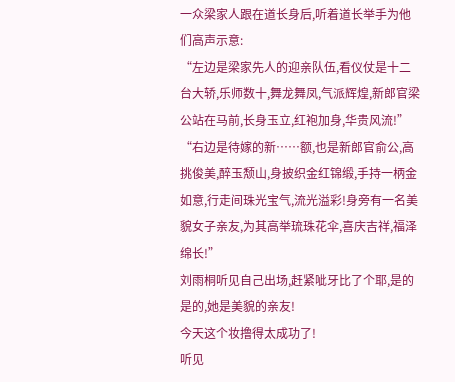一众梁家人跟在道长身后,听着道长举手为他们高声示意:
“左边是梁家先人的迎亲队伍,看仪仗是十二台大轿,乐师数十,舞龙舞凤,气派辉煌,新郎官梁公站在马前,长身玉立,红袍加身,华贵风流!”
“右边是待嫁的新……额,也是新郎官俞公,高挑俊美,醉玉颓山,身披织金红锦缎,手持一柄金如意,行走间珠光宝气,流光溢彩!身旁有一名美貌女子亲友,为其高举琉珠花伞,喜庆吉祥,福泽绵长!”
刘雨桐听见自己出场,赶紧呲牙比了个耶,是的是的,她是美貌的亲友!
今天这个妆撸得太成功了!
听见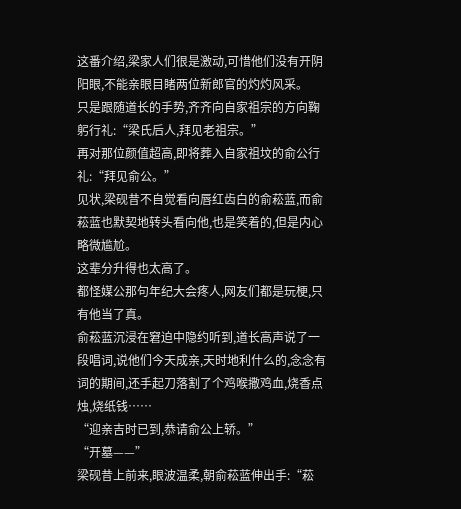这番介绍,梁家人们很是激动,可惜他们没有开阴阳眼,不能亲眼目睹两位新郎官的灼灼风采。
只是跟随道长的手势,齐齐向自家祖宗的方向鞠躬行礼:“梁氏后人,拜见老祖宗。”
再对那位颜值超高,即将葬入自家祖坟的俞公行礼:“拜见俞公。”
见状,梁砚昔不自觉看向唇红齿白的俞菘蓝,而俞菘蓝也默契地转头看向他,也是笑着的,但是内心略微尴尬。
这辈分升得也太高了。
都怪媒公那句年纪大会疼人,网友们都是玩梗,只有他当了真。
俞菘蓝沉浸在窘迫中隐约听到,道长高声说了一段唱词,说他们今天成亲,天时地利什么的,念念有词的期间,还手起刀落割了个鸡喉撒鸡血,烧香点烛,烧纸钱……
“迎亲吉时已到,恭请俞公上轿。”
“开墓——”
梁砚昔上前来,眼波温柔,朝俞菘蓝伸出手:“菘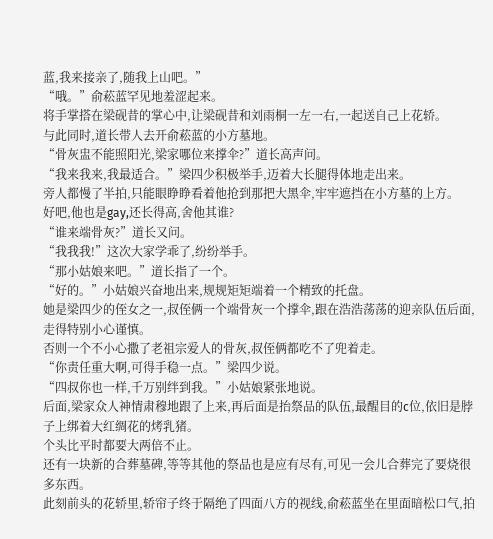蓝,我来接亲了,随我上山吧。”
“哦。”俞菘蓝罕见地羞涩起来。
将手掌搭在梁砚昔的掌心中,让梁砚昔和刘雨桐一左一右,一起送自己上花轿。
与此同时,道长带人去开俞菘蓝的小方墓地。
“骨灰盅不能照阳光,梁家哪位来撑伞?”道长高声问。
“我来我来,我最适合。”梁四少积极举手,迈着大长腿得体地走出来。
旁人都慢了半拍,只能眼睁睁看着他抢到那把大黑伞,牢牢遮挡在小方墓的上方。
好吧,他也是gay,还长得高,舍他其谁?
“谁来端骨灰?”道长又问。
“我我我!”这次大家学乖了,纷纷举手。
“那小姑娘来吧。”道长指了一个。
“好的。”小姑娘兴奋地出来,规规矩矩端着一个精致的托盘。
她是梁四少的侄女之一,叔侄俩一个端骨灰一个撑伞,跟在浩浩荡荡的迎亲队伍后面,走得特别小心谨慎。
否则一个不小心撒了老祖宗爱人的骨灰,叔侄俩都吃不了兜着走。
“你责任重大啊,可得手稳一点。”梁四少说。
“四叔你也一样,千万别绊到我。”小姑娘紧张地说。
后面,梁家众人神情肃穆地跟了上来,再后面是抬祭品的队伍,最醒目的c位,依旧是脖子上绑着大红绸花的烤乳猪。
个头比平时都要大两倍不止。
还有一块新的合葬墓碑,等等其他的祭品也是应有尽有,可见一会儿合葬完了要烧很多东西。
此刻前头的花轿里,轿帘子终于隔绝了四面八方的视线,俞菘蓝坐在里面暗松口气,拍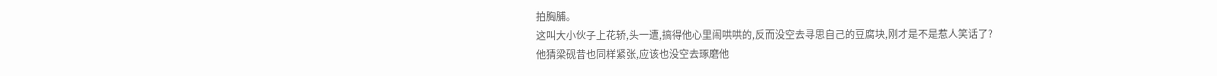拍胸脯。
这叫大小伙子上花轿,头一遭,搞得他心里闹哄哄的,反而没空去寻思自己的豆腐块,刚才是不是惹人笑话了?
他猜梁砚昔也同样紧张,应该也没空去琢磨他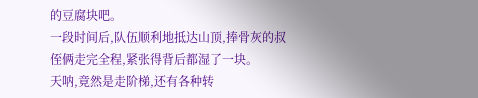的豆腐块吧。
一段时间后,队伍顺利地抵达山顶,捧骨灰的叔侄俩走完全程,紧张得背后都湿了一块。
天呐,竟然是走阶梯,还有各种转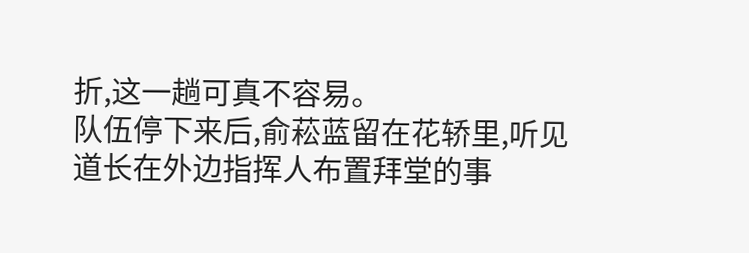折,这一趟可真不容易。
队伍停下来后,俞菘蓝留在花轿里,听见道长在外边指挥人布置拜堂的事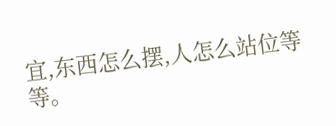宜,东西怎么摆,人怎么站位等等。